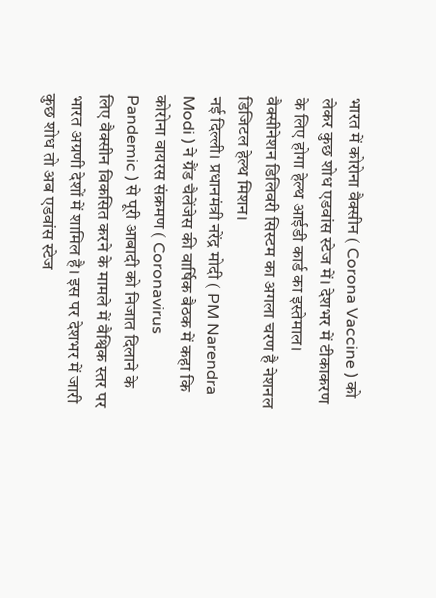भारत में कोरोना वैक्सीन ( Corona Vaccine ) को लेकर कुछ शोध एडवांस स्टेज में। देशभर में टीकाकरण के लिए होगा हेल्थ आईडी कार्ड का इस्तेमाल। वैक्सीनेशन डिलिवरी सिस्टम का अगला चरण है नेशनल डिजिटल हेल्थ मिशन।
नई दिल्ली। प्रधानमंत्री नरेंद्र मोदी ( PM Narendra Modi ) ने ग्रैंड चैलेंजेस की वार्षिक बैठक में कहा कि कोरोना वायरस संक्रमण ( Coronavirus Pandemic ) से पूरी आबादी को निजात दिलाने के लिए वैक्सीन विकसित करने के मामले में वैश्विक स्तर पर भारत अग्रणी देशों में शामिल है। इस पर देशभर में जारी कुछ शोध तो अब एडवांस स्टेज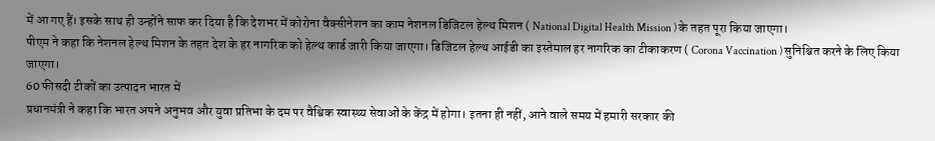में आ गए हैं। इसके साथ ही उन्होंने साफ कर दिया है कि देशभर में कोरोना वैक्सीनेशन का काम नेशनल डिजिटल हेल्थ मिशन ( National Digital Health Mission ) के तहत पूरा किया जाएगा।
पीएम ने कहा कि नेशनल हेल्थ मिशन के तहत देश के हर नागरिक को हेल्थ कार्ड जारी किया जाएगा। डिजिटल हेल्थ आईडी का इस्तेमाल हर नागरिक का टीकाकरण ( Corona Vaccination ) सुनिश्चित करने के लिए किया जाएगा।
60 फीसदी टीकों का उत्पादन भारत में
प्रधानमंत्री ने कहा कि भारत अपने अनुभव और युवा प्रतिभा के दम पर वैश्विक स्वास्थ्य सेवाओं के केंद्र में होगा। इतना ही नहीं, आने वाले समय में हमारी सरकार की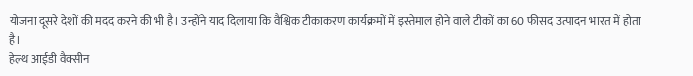योजना दूसरे देशों की मदद करने की भी है। उन्होंने याद दिलाया कि वैश्विक टीकाकरण कार्यक्रमों में इस्तेमाल होने वाले टीकों का 60 फीसद उत्पादन भारत में होता है।
हेल्थ आईडी वैक्सीन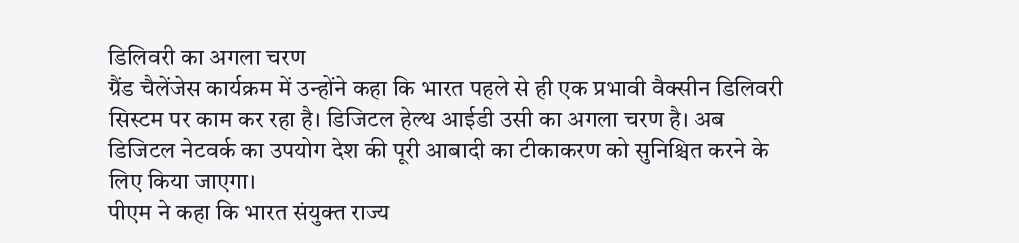डिलिवरी का अगला चरण
ग्रैंड चैलेंजेस कार्यक्रम में उन्होंने कहा कि भारत पहले से ही एक प्रभावी वैक्सीन डिलिवरी सिस्टम पर काम कर रहा है। डिजिटल हेल्थ आईडी उसी का अगला चरण है। अब डिजिटल नेटवर्क का उपयोग देश की पूरी आबादी का टीकाकरण को सुनिश्चित करने के लिए किया जाएगा।
पीएम ने कहा कि भारत संयुक्त राज्य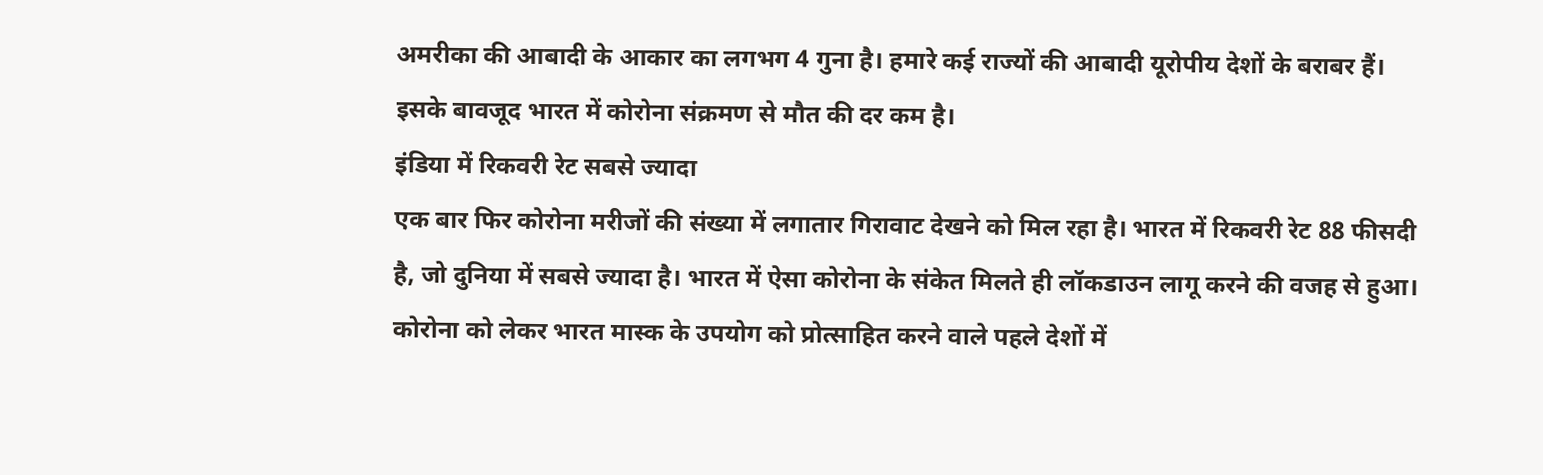अमरीका की आबादी के आकार का लगभग 4 गुना है। हमारे कई राज्यों की आबादी यूरोपीय देशों के बराबर हैं। इसके बावजूद भारत में कोरोना संक्रमण से मौत की दर कम है।
इंडिया में रिकवरी रेट सबसे ज्यादा
एक बार फिर कोरोना मरीजों की संख्या में लगातार गिरावाट देखने को मिल रहा है। भारत में रिकवरी रेट 88 फीसदी है, जो दुनिया में सबसे ज्यादा है। भारत में ऐसा कोरोना के संकेत मिलते ही लॉकडाउन लागू करने की वजह से हुआ। कोरोना को लेकर भारत मास्क के उपयोग को प्रोत्साहित करने वाले पहले देशों में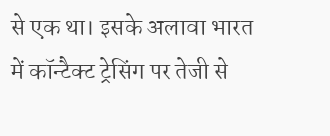से एक था। इसके अलावा भारत में कॉन्टैक्ट ट्रेसिंग पर तेजी से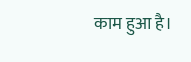काम हुआ है।